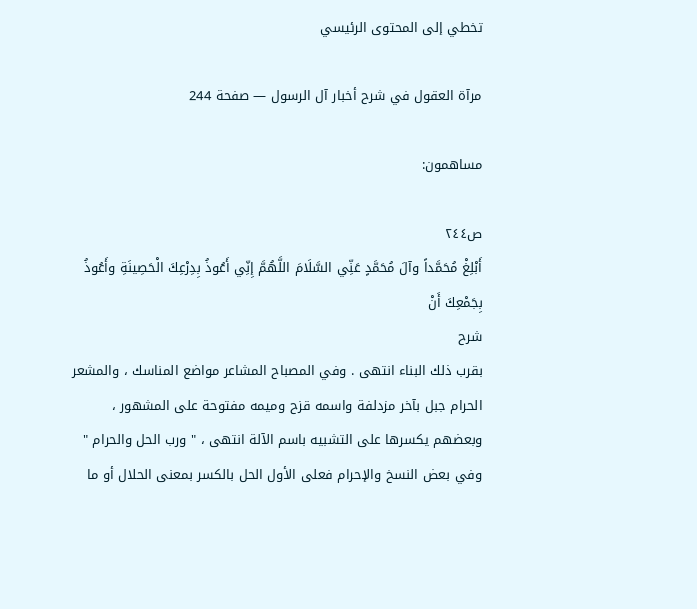تخطي إلى المحتوى الرئيسي

مرآة العقول في شرح أخبار آل الرسول — صفحة 244

مساهمون:

ص٢٤٤
أَبْلِغْ مُحَمَّداً وآلَ مُحَمَّدٍ عَنِّي السَّلَامَ اللَّهُمَّ إِنِّي أَعُوذُ بِدِرْعِكَ الْحَصِينَةِ وأَعُوذُ بِجَمْعِكَ أَنْ
شرح
بقرب ذلك البناء انتهى . وفي المصباح المشاعر مواضع المناسك ، والمشعر الحرام جبل بآخر مزدلفة واسمه قزح وميمه مفتوحة على المشهور ، وبعضهم يكسرها على التشبيه باسم الآلة انتهى ، " ورب الحل والحرام " وفي بعض النسخ والإحرام فعلى الأول الحل بالكسر بمعنى الحلال أو ما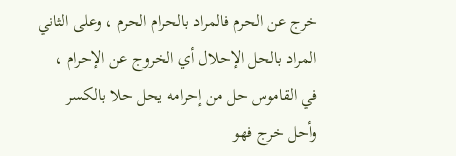خرج عن الحرم فالمراد بالحرام الحرم ، وعلى الثاني المراد بالحل الإحلال أي الخروج عن الإحرام ، في القاموس حل من إحرامه يحل حلا بالكسر وأحل خرج فهو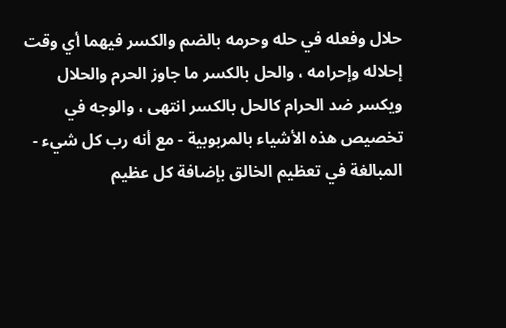حلال وفعله في حله وحرمه بالضم والكسر فيهما أي وقت إحلاله وإحرامه ، والحل بالكسر ما جاوز الحرم والحلال ويكسر ضد الحرام كالحل بالكسر انتهى ، والوجه في تخصيص هذه الأشياء بالمربوبية - مع أنه رب كل شيء - المبالغة في تعظيم الخالق بإضافة كل عظيم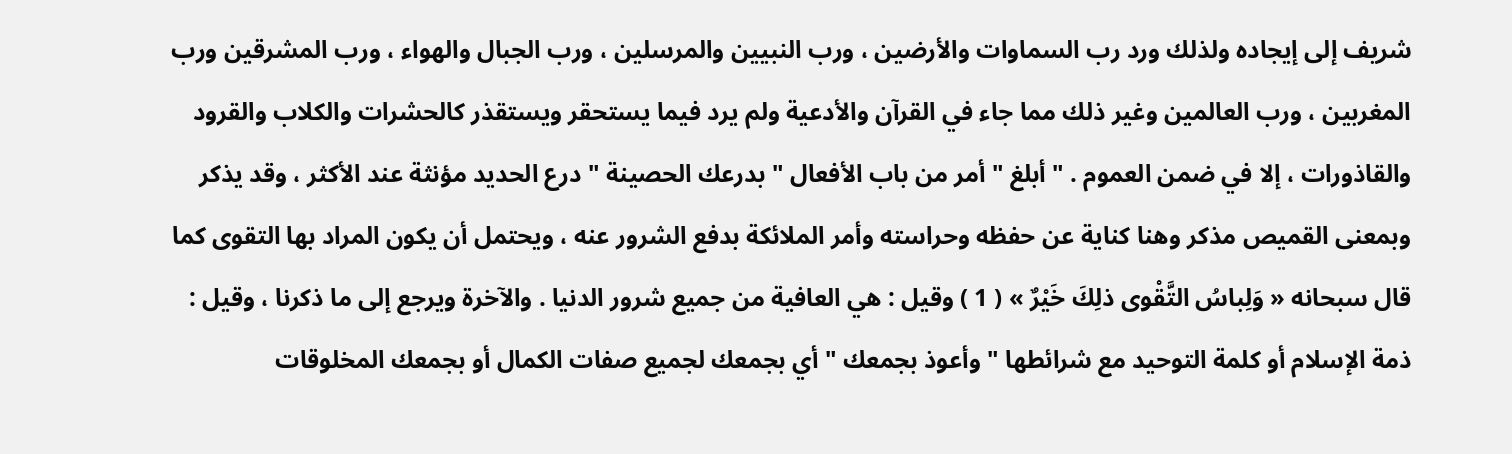شريف إلى إيجاده ولذلك ورد رب السماوات والأرضين ، ورب النبيين والمرسلين ، ورب الجبال والهواء ، ورب المشرقين ورب المغربين ، ورب العالمين وغير ذلك مما جاء في القرآن والأدعية ولم يرد فيما يستحقر ويستقذر كالحشرات والكلاب والقرود والقاذورات ، إلا في ضمن العموم . " أبلغ " أمر من باب الأفعال " بدرعك الحصينة " درع الحديد مؤنثة عند الأكثر ، وقد يذكر وبمعنى القميص مذكر وهنا كناية عن حفظه وحراسته وأمر الملائكة بدفع الشرور عنه ، ويحتمل أن يكون المراد بها التقوى كما قال سبحانه « وَلِباسُ التَّقْوى ذلِكَ خَيْرٌ » ( 1 ) وقيل : هي العافية من جميع شرور الدنيا . والآخرة ويرجع إلى ما ذكرنا ، وقيل : ذمة الإسلام أو كلمة التوحيد مع شرائطها " وأعوذ بجمعك " أي بجمعك لجميع صفات الكمال أو بجمعك المخلوقات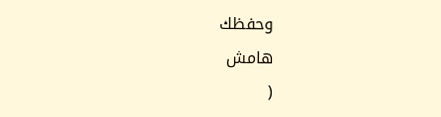وحفظك
هامش
(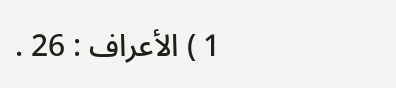1 ) الأعراف : 26 .